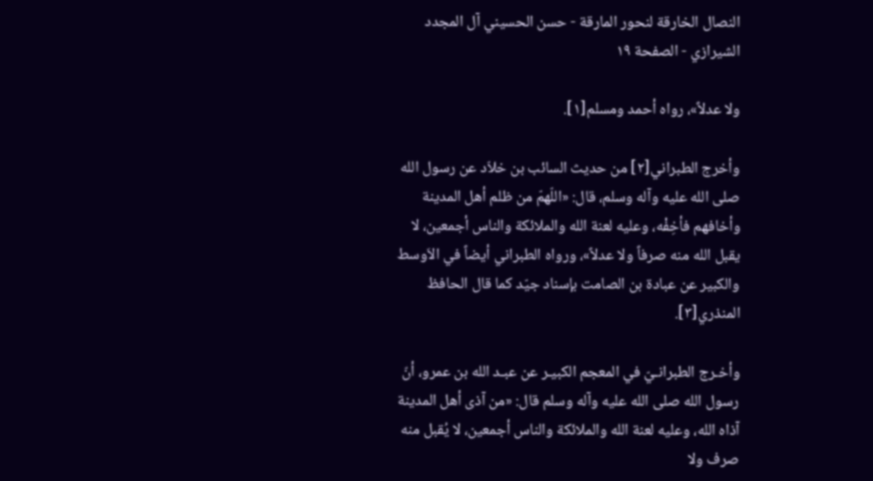النصال الخارقة لنحور المارقة - حسن الحسيني آل المجدد الشيرازي - الصفحة ١٩

ولا عدلاً»، رواه أحمد ومسلم[١].

وأخرج الطبراني[٢] من حديث السائب بن خلاّد عن رسول الله صلى الله عليه وآله وسلم، قال: «اللّهمّ من ظلم أهل المدينة وأخافهم فأخِفْه، وعليه لعنة الله والملائكة والناس أجمعين، لا يقبل الله منه صرفاً ولا عدلاً»، ورواه الطبراني أيضاً في الاَوسط والكبير عن عبادة بن الصامت بإسناد جيّد كما قال الحافظ المنذري[٣].

وأخـرج الطبرانـيّ في المعجم الكبيـر عن عبـد الله بن عمرو، أنّ رسول الله صلى الله عليه وآله وسلم قال: «من آذى أهل المدينة آذاه الله، وعليه لعنة الله والملائكة والناس أجمعين، لا يُقبل منه صرف ولا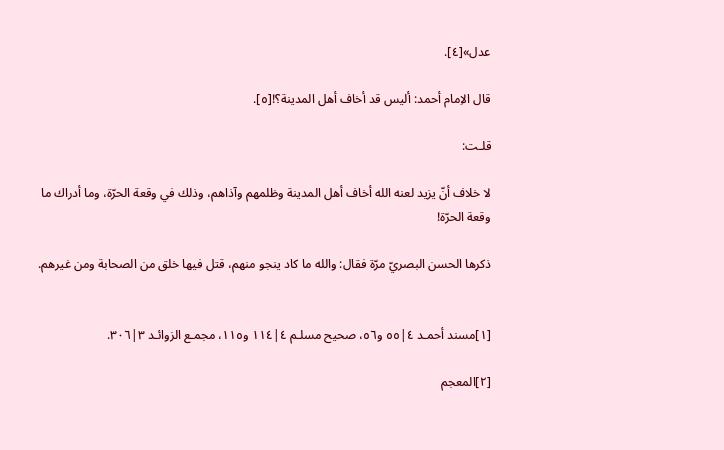عدل»[٤].

قال الاِمام أحمد: أليس قد أخاف أهل المدينة؟![٥].

قلـت:

لا خلاف أنّ يزيد لعنه الله أخاف أهل المدينة وظلمهم وآذاهم، وذلك في وقعة الحرّة، وما أدراك ما وقعة الحرّة!

ذكرها الحسن البصريّ مرّة فقال: والله ما كاد ينجو منهم، قتل فيها خلق من الصحابة ومن غيرهم.


[١]مسند أحمـد ٤|٥٥ و٥٦، صحيح مسلـم ٤|١١٤ و١١٥، مجمـع الزوائـد ٣|٣٠٦.

[٢]المعجم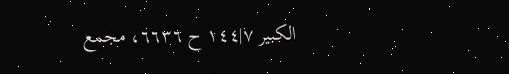الكبير ٧|١٤٤ ح ٦٦٣٦، مجمع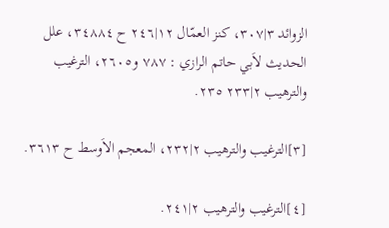الزوائد ٣|٣٠٧، كنز العمّال ١٢|٢٤٦ ح ٣٤٨٨٤، علل الحديث لاَبي حاتم الرازي : ٧٨٧ و٢٦٠٥، الترغيب والترهيب ٢|٢٣٣ ٢٣٥.

[٣]الترغيب والترهيب ٢|٢٣٢، المعجم الاَوسط ح ٣٦١٣.

[٤]الترغيب والترهيب ٢|٢٤١.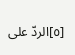[٥]الردّ على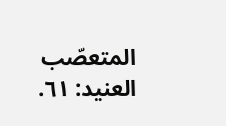المتعصّب العنيد: ٦١.